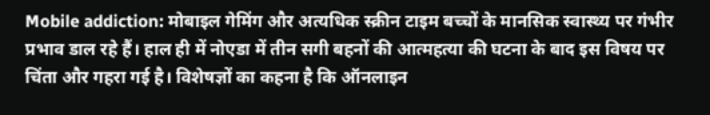Mobile addiction: मोबाइल गेमिंग और अत्यधिक स्क्रीन टाइम बच्चों के मानसिक स्वास्थ्य पर गंभीर प्रभाव डाल रहे हैं। हाल ही में नोएडा में तीन सगी बहनों की आत्महत्या की घटना के बाद इस विषय पर चिंता और गहरा गई है। विशेषज्ञों का कहना है कि ऑनलाइन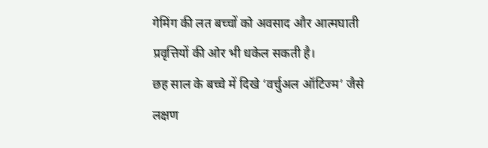गेमिंग की लत बच्चों को अवसाद और आत्मघाती प्रवृत्तियों की ओर भी धकेल सकती है।
छह साल के बच्चे में दिखे ‘वर्चुअल ऑटिज्म’ जैसे लक्षण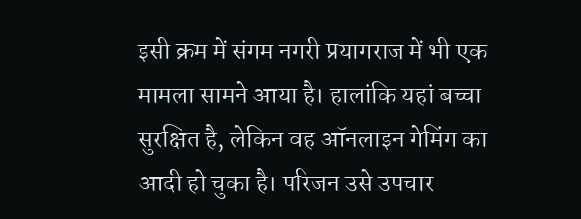इसी क्रम में संगम नगरी प्रयागराज में भी एक मामला सामने आया है। हालांकि यहां बच्चा सुरक्षित है, लेकिन वह ऑनलाइन गेमिंग का आदी हो चुका है। परिजन उसे उपचार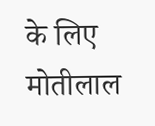के लिए मोतीलाल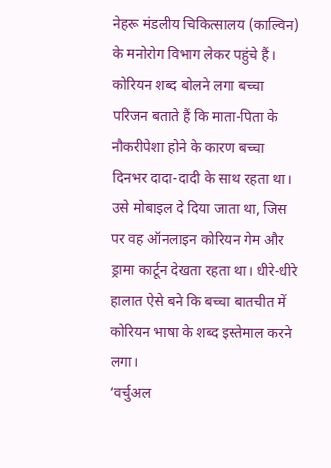नेहरू मंडलीय चिकित्सालय (काल्विन) के मनोरोग विभाग लेकर पहुंचे हैं।
कोरियन शब्द बोलने लगा बच्चा
परिजन बताते हैं कि माता-पिता के नौकरीपेशा होने के कारण बच्चा दिनभर दादा-दादी के साथ रहता था। उसे मोबाइल दे दिया जाता था, जिस पर वह ऑनलाइन कोरियन गेम और ड्रामा कार्टून देखता रहता था। धीरे-धीरे हालात ऐसे बने कि बच्चा बातचीत में कोरियन भाषा के शब्द इस्तेमाल करने लगा।
‘वर्चुअल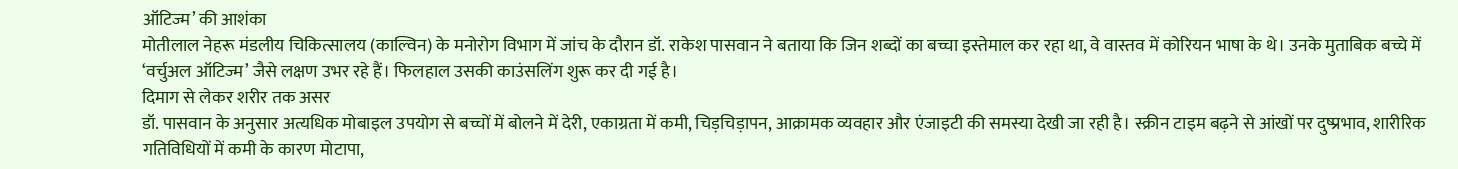ऑटिज्म’ की आशंका
मोतीलाल नेहरू मंडलीय चिकित्सालय (काल्विन) के मनोरोग विभाग में जांच के दौरान डॉ. राकेश पासवान ने बताया कि जिन शब्दों का बच्चा इस्तेमाल कर रहा था, वे वास्तव में कोरियन भाषा के थे। उनके मुताबिक बच्चे में ‘वर्चुअल ऑटिज्म’ जैसे लक्षण उभर रहे हैं। फिलहाल उसकी काउंसलिंग शुरू कर दी गई है।
दिमाग से लेकर शरीर तक असर
डॉ. पासवान के अनुसार अत्यधिक मोबाइल उपयोग से बच्चों में बोलने में देरी, एकाग्रता में कमी, चिड़चिड़ापन, आक्रामक व्यवहार और एंजाइटी की समस्या देखी जा रही है। स्क्रीन टाइम बढ़ने से आंखों पर दुष्प्रभाव, शारीरिक गतिविधियों में कमी के कारण मोटापा,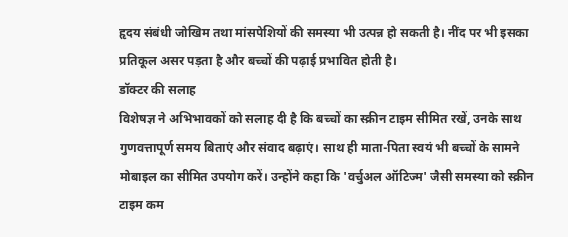हृदय संबंधी जोखिम तथा मांसपेशियों की समस्या भी उत्पन्न हो सकती है। नींद पर भी इसका प्रतिकूल असर पड़ता है और बच्चों की पढ़ाई प्रभावित होती है।
डॉक्टर की सलाह
विशेषज्ञ ने अभिभावकों को सलाह दी है कि बच्चों का स्क्रीन टाइम सीमित रखें, उनके साथ गुणवत्तापूर्ण समय बिताएं और संवाद बढ़ाएं। साथ ही माता-पिता स्वयं भी बच्चों के सामने मोबाइल का सीमित उपयोग करें। उन्होंने कहा कि 'वर्चुअल ऑटिज्म' जैसी समस्या को स्क्रीन टाइम कम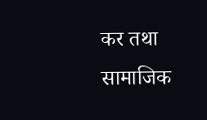कर तथा सामाजिक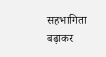सहभागिता बढ़ाकर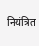नियंत्रित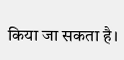किया जा सकता है।